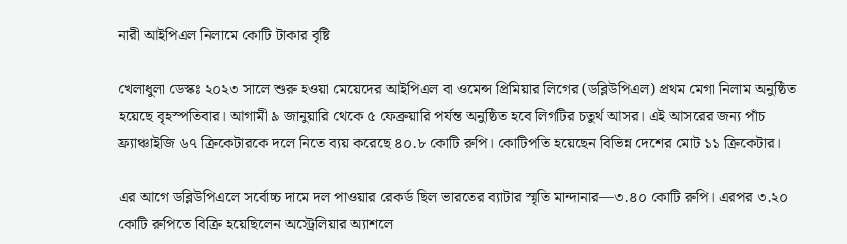নারী আইপিএল নিলামে কোটি টাকার বৃষ্টি

খেলাধুলা ডেস্কঃ ২০২৩ সালে শুরু হওয়া মেয়েদের আইপিএল বা ওমেন্স প্রিমিয়ার লিগের (ডব্লিউপিএল) প্রথম মেগা নিলাম অনুষ্ঠিত হয়েছে বৃহস্পতিবার। আগামী ৯ জানুয়ারি থেকে ৫ ফেব্রুয়ারি পর্যন্ত অনুষ্ঠিত হবে লিগটির চতুর্থ আসর। এই আসরের জন্য পাঁচ ফ্র্যাঞ্চাইজি ৬৭ ক্রিকেটারকে দলে নিতে ব্যয় করেছে ৪০.৮ কোটি রুপি। কোটিপতি হয়েছেন বিভিন্ন দেশের মোট ১১ ক্রিকেটার।

এর আগে ডব্লিউপিএলে সর্বোচ্চ দামে দল পাওয়ার রেকর্ড ছিল ভারতের ব্যাটার স্মৃতি মান্দানার—৩.৪০ কোটি রুপি। এরপর ৩.২০ কোটি রুপিতে বিক্রি হয়েছিলেন অস্ট্রেলিয়ার অ্যাশলে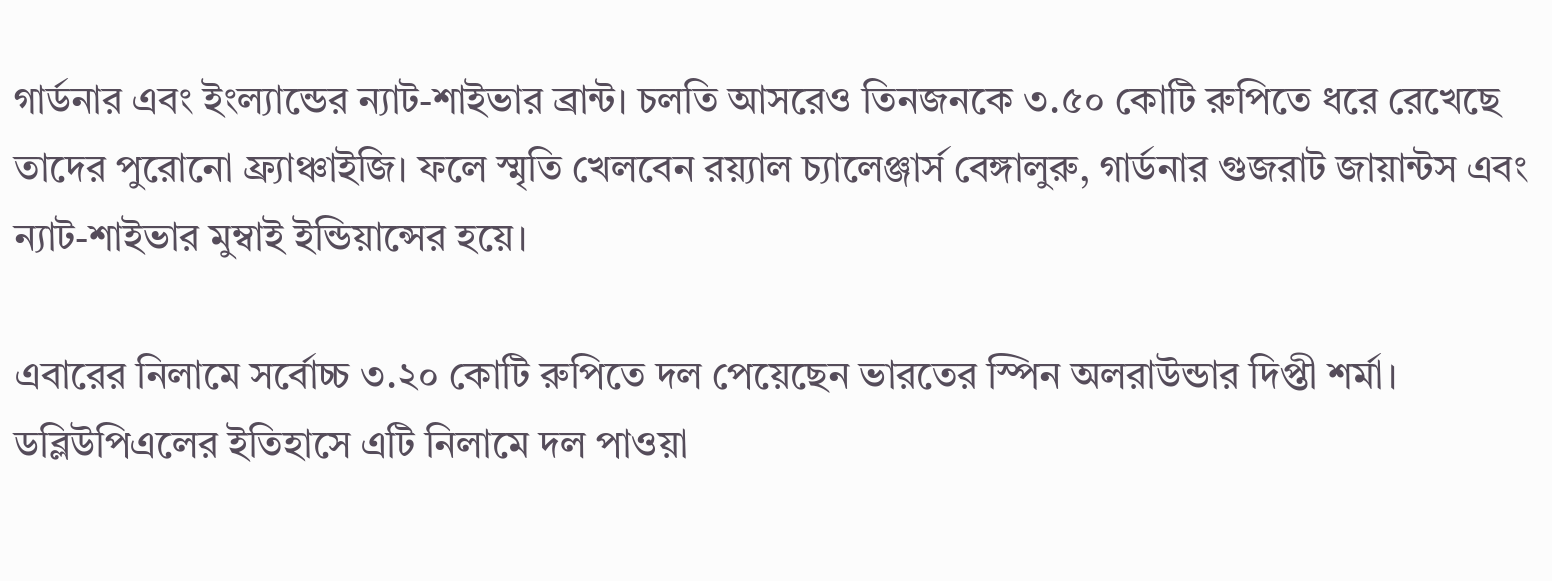গার্ডনার এবং ইংল্যান্ডের ন্যাট-শাইভার ব্রান্ট। চলতি আসরেও তিনজনকে ৩.৫০ কোটি রুপিতে ধরে রেখেছে তাদের পুরোনো ফ্র্যাঞ্চাইজি। ফলে স্মৃতি খেলবেন রয়্যাল চ্যালেঞ্জার্স বেঙ্গালুরু, গার্ডনার গুজরাট জায়ান্টস এবং ন্যাট-শাইভার মুম্বাই ইন্ডিয়ান্সের হয়ে।

এবারের নিলামে সর্বোচ্চ ৩.২০ কোটি রুপিতে দল পেয়েছেন ভারতের স্পিন অলরাউন্ডার দিপ্তী শর্মা। ডব্লিউপিএলের ইতিহাসে এটি নিলামে দল পাওয়া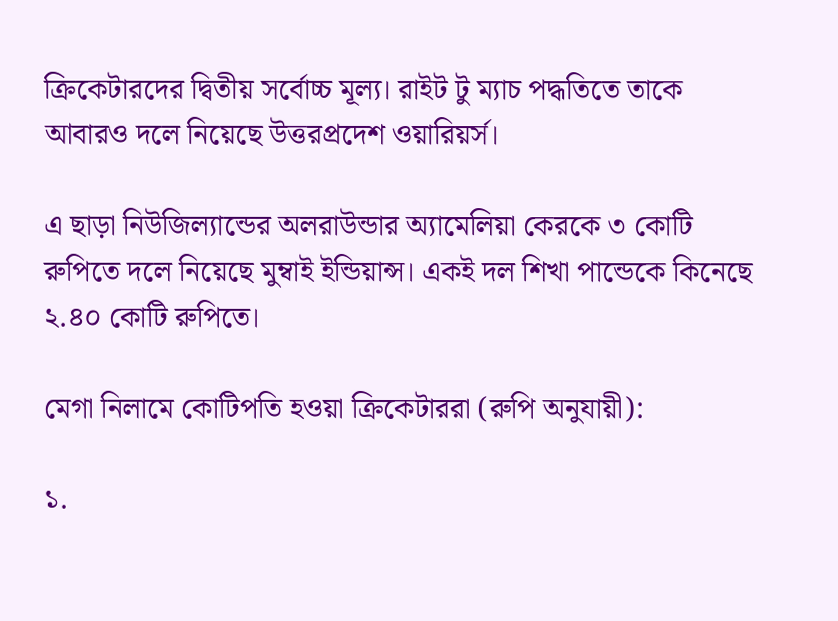ক্রিকেটারদের দ্বিতীয় সর্বোচ্চ মূল্য। রাইট টু ম্যাচ পদ্ধতিতে তাকে আবারও দলে নিয়েছে উত্তরপ্রদেশ ওয়ারিয়র্স।

এ ছাড়া নিউজিল্যান্ডের অলরাউন্ডার অ্যামেলিয়া কেরকে ৩ কোটি রুপিতে দলে নিয়েছে মুম্বাই ইন্ডিয়ান্স। একই দল শিখা পান্ডেকে কিনেছে ২.৪০ কোটি রুপিতে।

মেগা নিলামে কোটিপতি হওয়া ক্রিকেটাররা (রুপি অনুযায়ী):

১.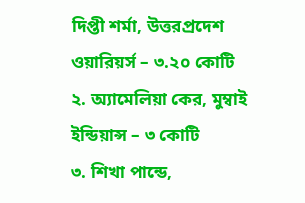দিপ্তী শর্মা, উত্তরপ্রদেশ ওয়ারিয়র্স – ৩.২০ কোটি
২. অ্যামেলিয়া কের, মুম্বাই ইন্ডিয়ান্স – ৩ কোটি
৩. শিখা পান্ডে,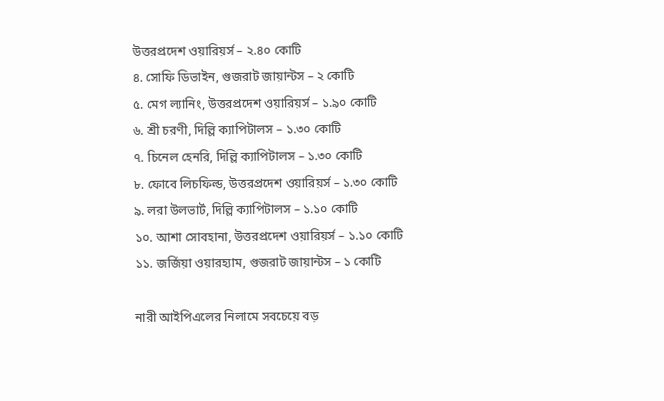উত্তরপ্রদেশ ওয়ারিয়র্স – ২.৪০ কোটি
৪. সোফি ডিভাইন, গুজরাট জায়ান্টস – ২ কোটি
৫. মেগ ল্যানিং, উত্তরপ্রদেশ ওয়ারিয়র্স – ১.৯০ কোটি
৬. শ্রী চরণী, দিল্লি ক্যাপিটালস – ১.৩০ কোটি
৭. চিনেল হেনরি, দিল্লি ক্যাপিটালস – ১.৩০ কোটি
৮. ফোবে লিচফিল্ড, উত্তরপ্রদেশ ওয়ারিয়র্স – ১.৩০ কোটি
৯. লরা উলভার্ট, দিল্লি ক্যাপিটালস – ১.১০ কোটি
১০. আশা সোবহানা, উত্তরপ্রদেশ ওয়ারিয়র্স – ১.১০ কোটি
১১. জর্জিয়া ওয়ারহ্যাম, গুজরাট জায়ান্টস – ১ কোটি

নারী আইপিএলের নিলামে সবচেয়ে বড়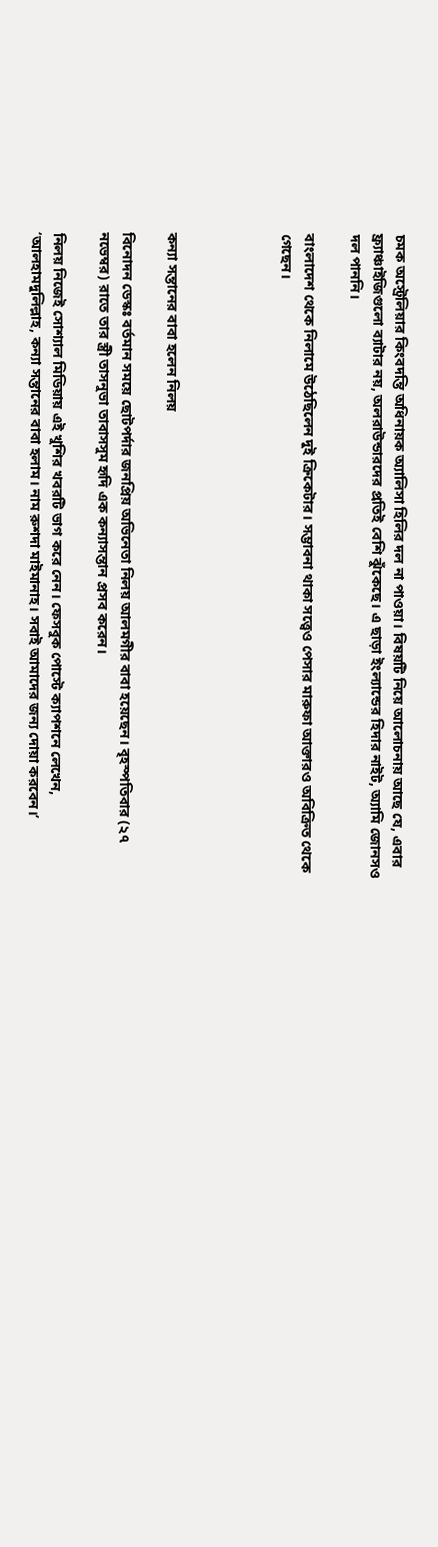চমক অস্ট্রেলিয়ার কিংবদন্তি অধিনায়ক অ্যালিসা হিলির দল না পাওয়া। বিষয়টি নিয়ে আলোচনায় আছে যে, এবার ফ্র্যাঞ্চাইজিগুলো ব্যাটার নয়, অলরাউন্ডারদের প্রতিই বেশি ঝুঁকেছে। এ ছাড়া ইংল্যান্ডের হিদার নাইট, অ্যামি জোনসও দল পাননি।

বাংলাদেশ থেকে নিলামে উঠেছিলেন দুই ক্রিকেটার। সম্ভাবনা থাকা সত্ত্বেও পেসার মারুফা আক্তারও অবিক্রিত থেকে গেছেন।




কন্যা সন্তানের বাবা হলেন নিলয়

বিনোদন ডেস্কঃ বর্তমান সময়ে ছোটপর্দার জনপ্রিয় অভিনেতা নিলয় আলমগীর বাবা হয়েছেন। বৃহস্পতিবার (২৭ নভেম্বর) রাতে তার স্ত্রী তাসনুভা তাবাসসুম হৃদি এক কন্যাসন্তান প্রসব করেন।

নিলয় নিজেই সোশ্যাল মিডিয়ায় এই খুশির খবরটি ভাগ করে নেন। ফেসবুক পোস্টে ক্যাপশনে লেখেন, ‘আলহামদুলিল্লাহ, কন্যা সন্তানের বাবা হলাম। নাম রুশদা মাইমানাহ। সবাই আমাদের জন্য দোয়া করবেন।’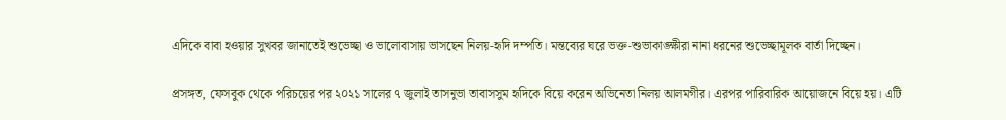এদিকে বাবা হওয়ার সুখবর জানাতেই শুভেচ্ছা ও ভালোবাসায় ভাসছেন নিলয়-হৃদি দম্পতি। মন্তব্যের ঘরে ভক্ত-শুভাকাঙ্ক্ষীরা নানা ধরনের শুভেচ্ছামূলক বার্তা দিচ্ছেন।

প্রসঙ্গত, ফেসবুক থেকে পরিচয়ের পর ২০২১ সালের ৭ জুলাই তাসনুভা তাবাসসুম হৃদিকে বিয়ে করেন অভিনেতা নিলয় আলমগীর। এরপর পারিবারিক আয়োজনে বিয়ে হয়। এটি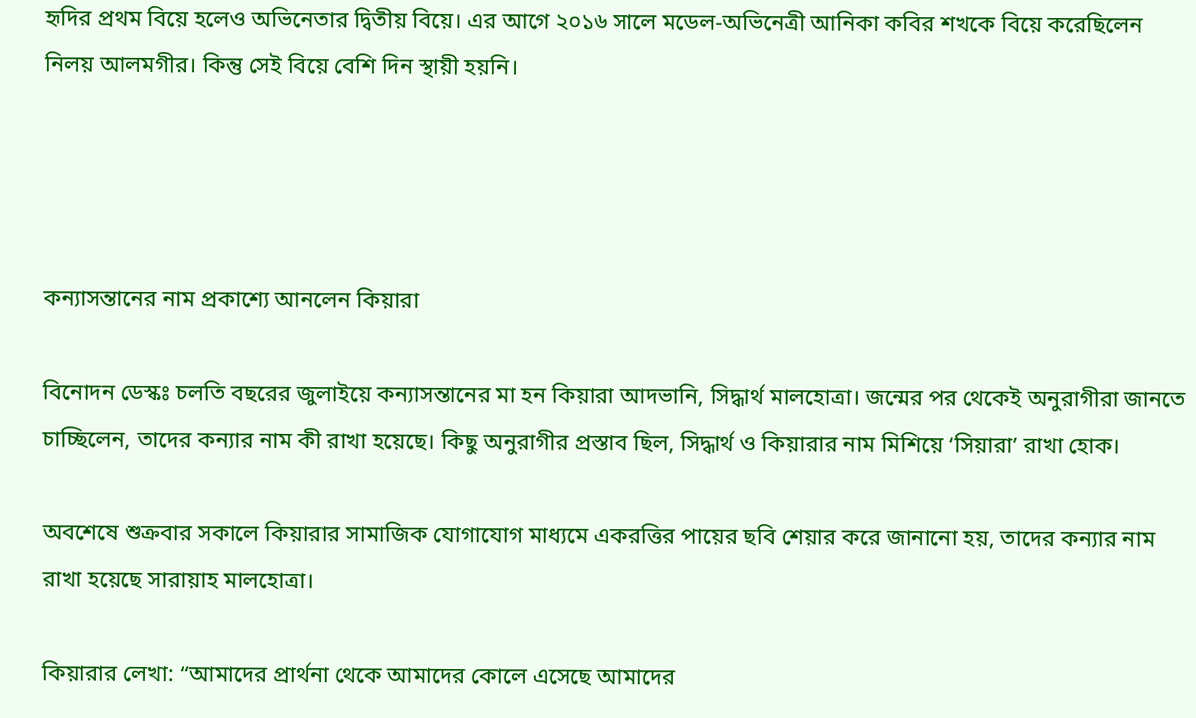হৃদির প্রথম বিয়ে হলেও অভিনেতার দ্বিতীয় বিয়ে। এর আগে ২০১৬ সালে মডেল-অভিনেত্রী আনিকা কবির শখকে বিয়ে করেছিলেন নিলয় আলমগীর। কিন্তু সেই বিয়ে বেশি দিন স্থায়ী হয়নি।




কন্যাসন্তানের নাম প্রকাশ্যে আনলেন কিয়ারা

বিনোদন ডেস্কঃ চলতি বছরের জুলাইয়ে কন্যাসন্তানের মা হন কিয়ারা আদভানি, সিদ্ধার্থ মালহোত্রা। জন্মের পর থেকেই অনুরাগীরা জানতে চাচ্ছিলেন, তাদের কন্যার নাম কী রাখা হয়েছে। কিছু অনুরাগীর প্রস্তাব ছিল, সিদ্ধার্থ ও কিয়ারার নাম মিশিয়ে ‘সিয়ারা’ রাখা হোক।

অবশেষে শুক্রবার সকালে কিয়ারার সামাজিক যোগাযোগ মাধ্যমে একরত্তির পায়ের ছবি শেয়ার করে জানানো হয়, তাদের কন্যার নাম রাখা হয়েছে সারায়াহ মালহোত্রা।

কিয়ারার লেখা: “আমাদের প্রার্থনা থেকে আমাদের কোলে এসেছে আমাদের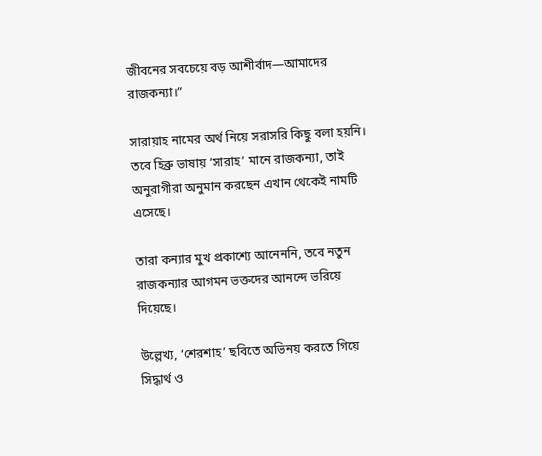জীবনের সবচেয়ে বড় আশীর্বাদ—আমাদের রাজকন্যা।”

সারায়াহ নামের অর্থ নিয়ে সরাসরি কিছু বলা হয়নি। তবে হিব্রু ভাষায় ‘সারাহ’ মানে রাজকন্যা, তাই অনুরাগীরা অনুমান করছেন এখান থেকেই নামটি এসেছে।

তারা কন্যার মুখ প্রকাশ্যে আনেননি, তবে নতুন রাজকন্যার আগমন ভক্তদের আনন্দে ভরিয়ে দিয়েছে।

উল্লেখ্য, ‘শেরশাহ’ ছবিতে অভিনয় করতে গিয়ে সিদ্ধার্থ ও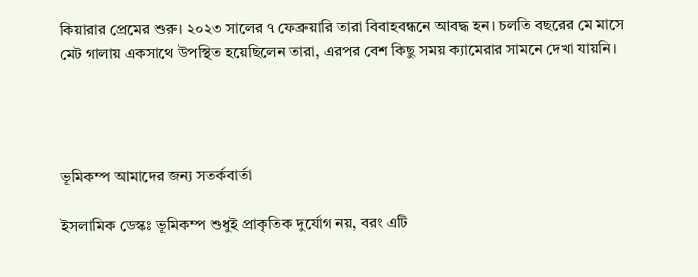কিয়ারার প্রেমের শুরু। ২০২৩ সালের ৭ ফেব্রুয়ারি তারা বিবাহবন্ধনে আবদ্ধ হন। চলতি বছরের মে মাসে মেট গালায় একসাথে উপস্থিত হয়েছিলেন তারা, এরপর বেশ কিছু সময় ক্যামেরার সামনে দেখা যায়নি।




ভূমিকম্প আমাদের জন্য সতর্কবার্তা

ইসলামিক ডেস্কঃ ভূমিকম্প শুধুই প্রাকৃতিক দুর্যোগ নয়, বরং এটি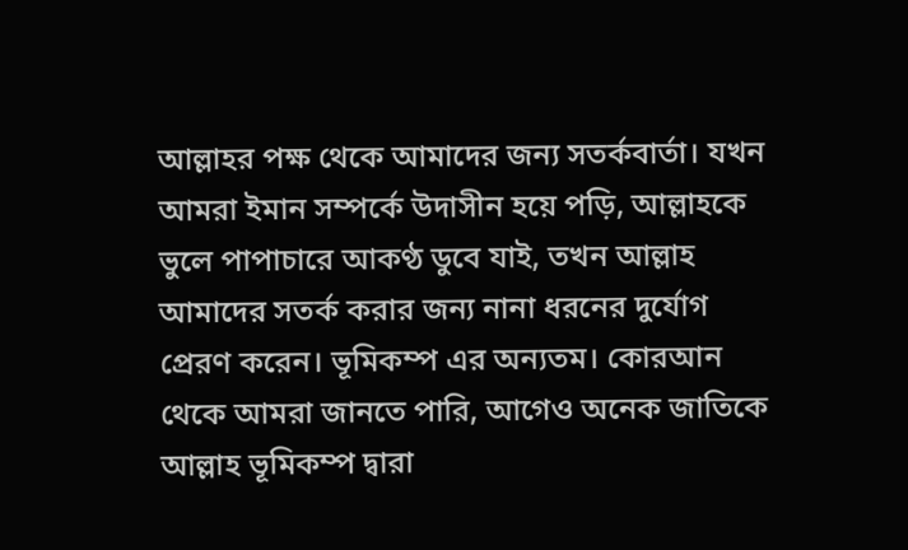আল্লাহর পক্ষ থেকে আমাদের জন্য সতর্কবার্তা। যখন আমরা ইমান সম্পর্কে উদাসীন হয়ে পড়ি, আল্লাহকে ভুলে পাপাচারে আকণ্ঠ ডুবে যাই, তখন আল্লাহ আমাদের সতর্ক করার জন্য নানা ধরনের দুর্যোগ প্রেরণ করেন। ভূমিকম্প এর অন্যতম। কোরআন থেকে আমরা জানতে পারি, আগেও অনেক জাতিকে আল্লাহ ভূমিকম্প দ্বারা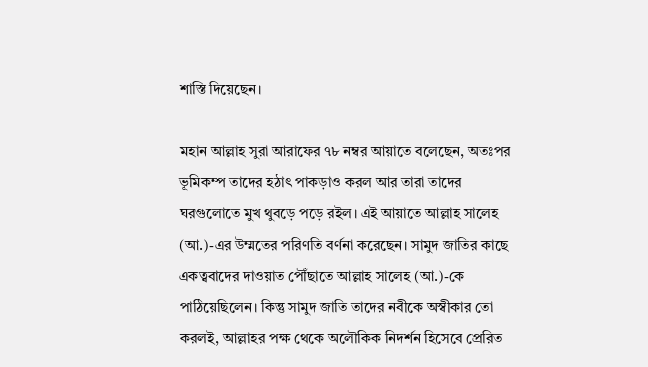শাস্তি দিয়েছেন।

মহান আল্লাহ সুরা আরাফের ৭৮ নম্বর আয়াতে বলেছেন, অতঃপর ভূমিকম্প তাদের হঠাৎ পাকড়াও করল আর তারা তাদের ঘরগুলোতে মুখ থুবড়ে পড়ে রইল। এই আয়াতে আল্লাহ সালেহ (আ.)-এর উম্মতের পরিণতি বর্ণনা করেছেন। সামুদ জাতির কাছে একত্ববাদের দাওয়াত পৌঁছাতে আল্লাহ সালেহ (আ.)-কে পাঠিয়েছিলেন। কিন্তু সামুদ জাতি তাদের নবীকে অস্বীকার তো করলই, আল্লাহর পক্ষ থেকে অলৌকিক নিদর্শন হিসেবে প্রেরিত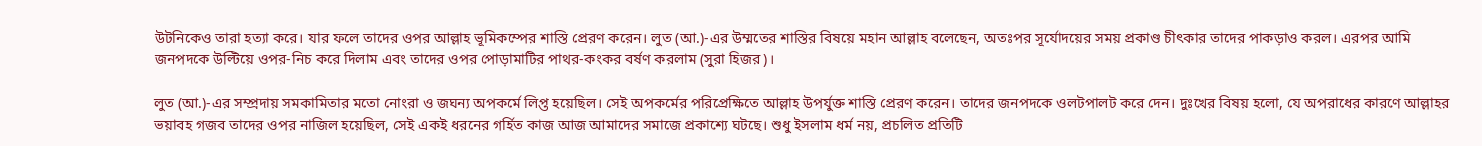উটনিকেও তারা হত্যা করে। যার ফলে তাদের ওপর আল্লাহ ভূমিকম্পের শাস্তি প্রেরণ করেন। লুত (আ.)-এর উম্মতের শাস্তির বিষয়ে মহান আল্লাহ বলেছেন, অতঃপর সূর্যোদয়ের সময় প্রকাণ্ড চীৎকার তাদের পাকড়াও করল। এরপর আমি জনপদকে উল্টিয়ে ওপর-নিচ করে দিলাম এবং তাদের ওপর পোড়ামাটির পাথর-কংকর বর্ষণ করলাম (সুরা হিজর)।

লুত (আ.)-এর সম্প্রদায় সমকামিতার মতো নোংরা ও জঘন্য অপকর্মে লিপ্ত হয়েছিল। সেই অপকর্মের পরিপ্রেক্ষিতে আল্লাহ উপর্যুক্ত শাস্তি প্রেরণ করেন। তাদের জনপদকে ওলটপালট করে দেন। দুঃখের বিষয় হলো, যে অপরাধের কারণে আল্লাহর ভয়াবহ গজব তাদের ওপর নাজিল হয়েছিল, সেই একই ধরনের গর্হিত কাজ আজ আমাদের সমাজে প্রকাশ্যে ঘটছে। শুধু ইসলাম ধর্ম নয়, প্রচলিত প্রতিটি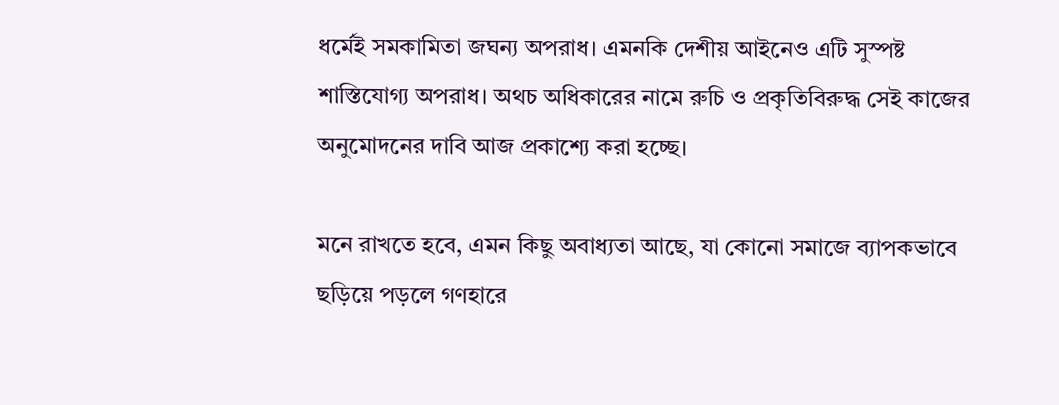ধর্মেই সমকামিতা জঘন্য অপরাধ। এমনকি দেশীয় আইনেও এটি সুস্পষ্ট শাস্তিযোগ্য অপরাধ। অথচ অধিকারের নামে রুচি ও প্রকৃতিবিরুদ্ধ সেই কাজের অনুমোদনের দাবি আজ প্রকাশ্যে করা হচ্ছে।

মনে রাখতে হবে, এমন কিছু অবাধ্যতা আছে, যা কোনো সমাজে ব্যাপকভাবে ছড়িয়ে পড়লে গণহারে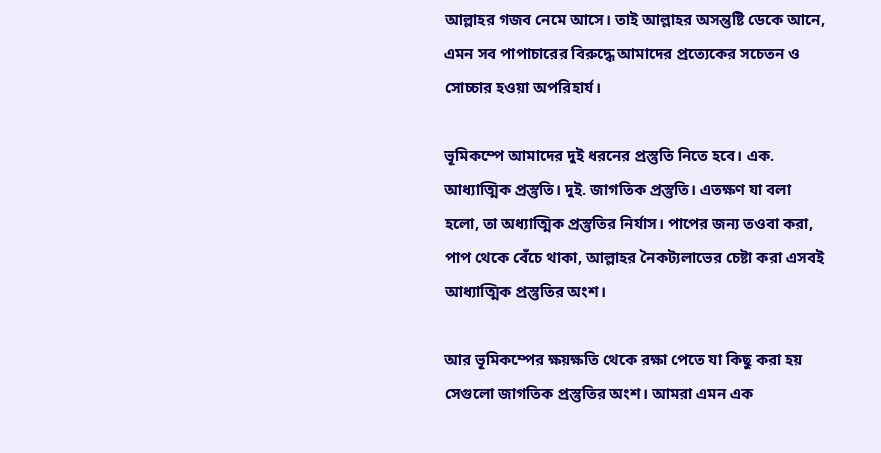আল্লাহর গজব নেমে আসে। তাই আল্লাহর অসন্তুষ্টি ডেকে আনে, এমন সব পাপাচারের বিরুদ্ধে আমাদের প্রত্যেকের সচেতন ও সোচ্চার হওয়া অপরিহার্য।

ভূমিকম্পে আমাদের দুই ধরনের প্রস্তুতি নিতে হবে। এক. আধ্যাত্মিক প্রস্তুতি। দুই. জাগতিক প্রস্তুতি। এতক্ষণ যা বলা হলো, তা অধ্যাত্মিক প্রস্তুতির নির্যাস। পাপের জন্য তওবা করা, পাপ থেকে বেঁচে থাকা, আল্লাহর নৈকট্যলাভের চেষ্টা করা এসবই আধ্যাত্মিক প্রস্তুতির অংশ।

আর ভূমিকম্পের ক্ষয়ক্ষতি থেকে রক্ষা পেতে যা কিছু করা হয় সেগুলো জাগতিক প্রস্তুতির অংশ। আমরা এমন এক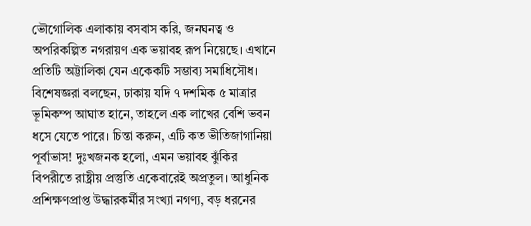ভৌগোলিক এলাকায় বসবাস করি, জনঘনত্ব ও অপরিকল্পিত নগরায়ণ এক ভয়াবহ রূপ নিয়েছে। এখানে প্রতিটি অট্টালিকা যেন একেকটি সম্ভাব্য সমাধিসৌধ। বিশেষজ্ঞরা বলছেন, ঢাকায় যদি ৭ দশমিক ৫ মাত্রার ভূমিকম্প আঘাত হানে, তাহলে এক লাখের বেশি ভবন ধসে যেতে পারে। চিন্তা করুন, এটি কত ভীতিজাগানিয়া পূর্বাভাস! দুঃখজনক হলো, এমন ভয়াবহ ঝুঁকির বিপরীতে রাষ্ট্রীয় প্রস্তুতি একেবারেই অপ্রতুল। আধুনিক প্রশিক্ষণপ্রাপ্ত উদ্ধারকর্মীর সংখ্যা নগণ্য, বড় ধরনের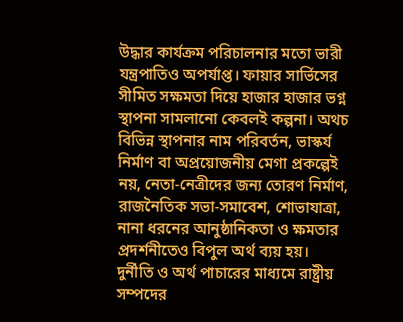উদ্ধার কার্যক্রম পরিচালনার মতো ভারী যন্ত্রপাতিও অপর্যাপ্ত। ফায়ার সার্ভিসের সীমিত সক্ষমতা দিয়ে হাজার হাজার ভগ্ন স্থাপনা সামলানো কেবলই কল্পনা। অথচ বিভিন্ন স্থাপনার নাম পরিবর্তন, ভাস্কর্য নির্মাণ বা অপ্রয়োজনীয় মেগা প্রকল্পেই নয়, নেতা-নেত্রীদের জন্য তোরণ নির্মাণ, রাজনৈতিক সভা-সমাবেশ, শোভাযাত্রা, নানা ধরনের আনুষ্ঠানিকতা ও ক্ষমতার প্রদর্শনীতেও বিপুল অর্থ ব্যয় হয়। দুর্নীতি ও অর্থ পাচারের মাধ্যমে রাষ্ট্রীয় সম্পদের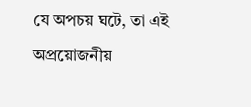যে অপচয় ঘটে, তা এই অপ্রয়োজনীয়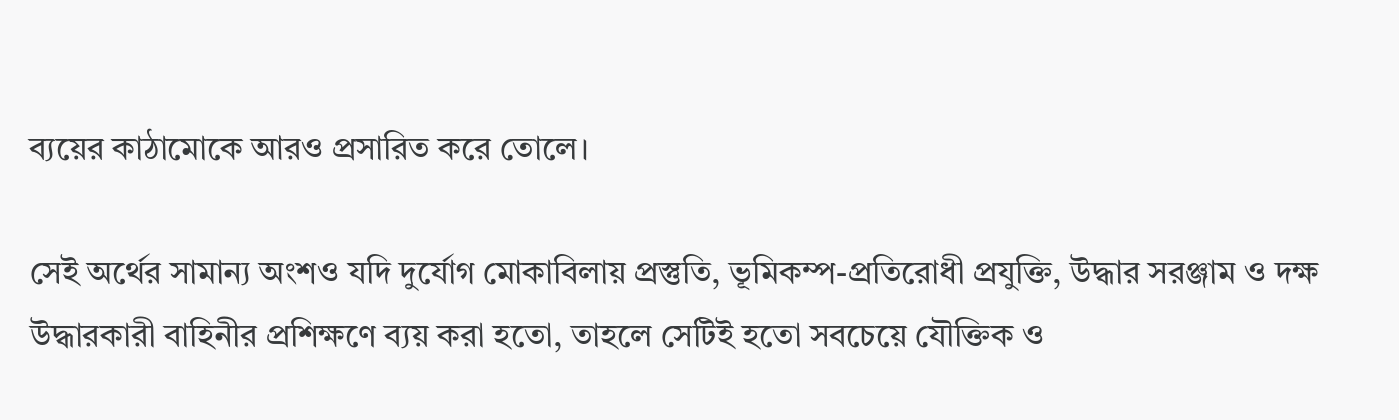ব্যয়ের কাঠামোকে আরও প্রসারিত করে তোলে।

সেই অর্থের সামান্য অংশও যদি দুর্যোগ মোকাবিলায় প্রস্তুতি, ভূমিকম্প-প্রতিরোধী প্রযুক্তি, উদ্ধার সরঞ্জাম ও দক্ষ উদ্ধারকারী বাহিনীর প্রশিক্ষণে ব্যয় করা হতো, তাহলে সেটিই হতো সবচেয়ে যৌক্তিক ও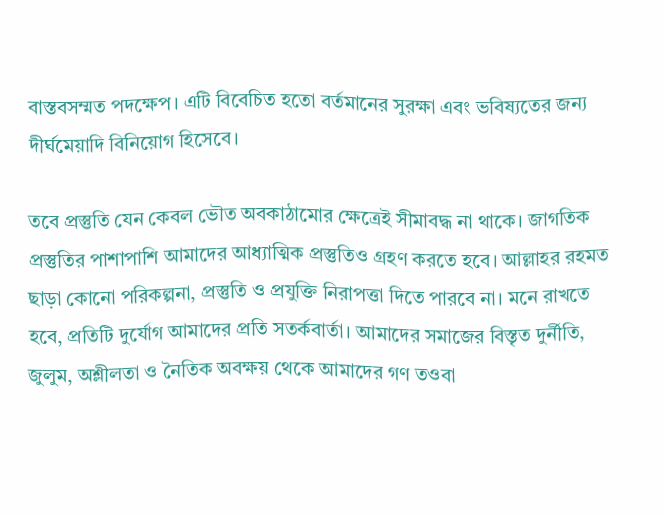বাস্তবসম্মত পদক্ষেপ। এটি বিবেচিত হতো বর্তমানের সুরক্ষা এবং ভবিষ্যতের জন্য দীর্ঘমেয়াদি বিনিয়োগ হিসেবে।

তবে প্রস্তুতি যেন কেবল ভৌত অবকাঠামোর ক্ষেত্রেই সীমাবদ্ধ না থাকে। জাগতিক প্রস্তুতির পাশাপাশি আমাদের আধ্যাত্মিক প্রস্তুতিও গ্রহণ করতে হবে। আল্লাহর রহমত ছাড়া কোনো পরিকল্পনা, প্রস্তুতি ও প্রযুক্তি নিরাপত্তা দিতে পারবে না। মনে রাখতে হবে, প্রতিটি দুর্যোগ আমাদের প্রতি সতর্কবার্তা। আমাদের সমাজের বিস্তৃত দুর্নীতি, জুলুম, অশ্লীলতা ও নৈতিক অবক্ষয় থেকে আমাদের গণ তওবা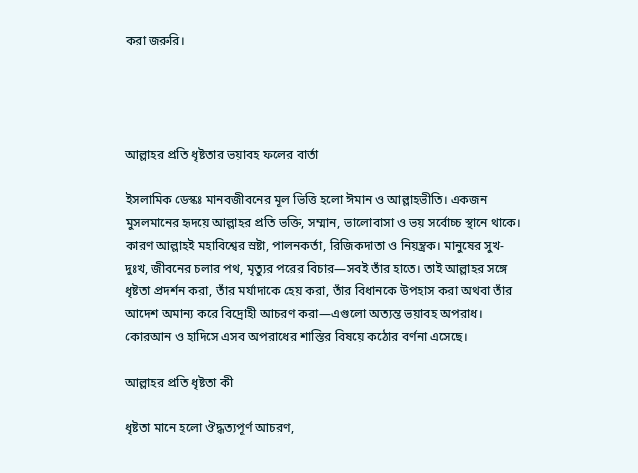করা জরুরি।




আল্লাহর প্রতি ধৃষ্টতার ভয়াবহ ফলের বার্তা

ইসলামিক ডেস্কঃ মানবজীবনের মূল ভিত্তি হলো ঈমান ও আল্লাহভীতি। একজন মুসলমানের হৃদয়ে আল্লাহর প্রতি ভক্তি, সম্মান, ভালোবাসা ও ভয় সর্বোচ্চ স্থানে থাকে। কারণ আল্লাহই মহাবিশ্বের স্রষ্টা, পালনকর্তা, রিজিকদাতা ও নিয়ন্ত্রক। মানুষের সুখ-দুঃখ, জীবনের চলার পথ, মৃত্যুর পরের বিচার—সবই তাঁর হাতে। তাই আল্লাহর সঙ্গে ধৃষ্টতা প্রদর্শন করা, তাঁর মর্যাদাকে হেয় করা, তাঁর বিধানকে উপহাস করা অথবা তাঁর আদেশ অমান্য করে বিদ্রোহী আচরণ করা—এগুলো অত্যন্ত ভয়াবহ অপরাধ। কোরআন ও হাদিসে এসব অপরাধের শাস্তির বিষয়ে কঠোর বর্ণনা এসেছে।

আল্লাহর প্রতি ধৃষ্টতা কী

ধৃষ্টতা মানে হলো ঔদ্ধত্যপূর্ণ আচরণ,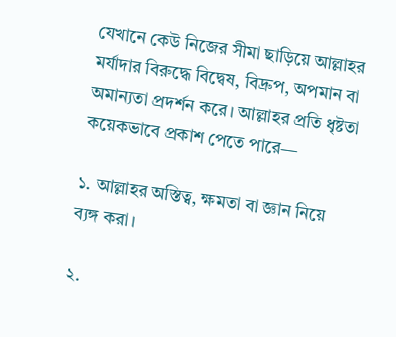যেখানে কেউ নিজের সীমা ছাড়িয়ে আল্লাহর মর্যাদার বিরুদ্ধে বিদ্বেষ, বিদ্রুপ, অপমান বা অমান্যতা প্রদর্শন করে। আল্লাহর প্রতি ধৃষ্টতা কয়েকভাবে প্রকাশ পেতে পারে—

১. আল্লাহর অস্তিত্ব, ক্ষমতা বা জ্ঞান নিয়ে ব্যঙ্গ করা।

২.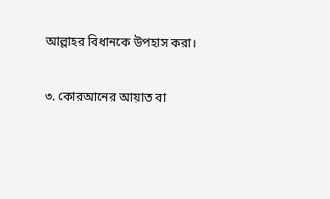আল্লাহর বিধানকে উপহাস করা।

৩. কোরআনের আয়াত বা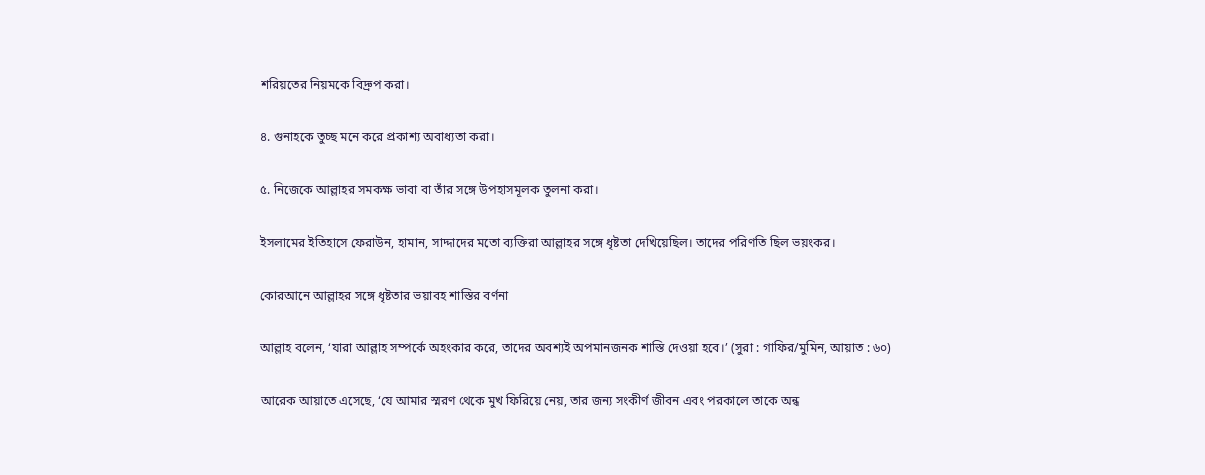শরিয়তের নিয়মকে বিদ্রুপ করা।

৪. গুনাহকে তুচ্ছ মনে করে প্রকাশ্য অবাধ্যতা করা।

৫. নিজেকে আল্লাহর সমকক্ষ ভাবা বা তাঁর সঙ্গে উপহাসমূলক তুলনা করা।

ইসলামের ইতিহাসে ফেরাউন, হামান, সাদ্দাদের মতো ব্যক্তিরা আল্লাহর সঙ্গে ধৃষ্টতা দেখিয়েছিল। তাদের পরিণতি ছিল ভয়ংকর।

কোরআনে আল্লাহর সঙ্গে ধৃষ্টতার ভয়াবহ শাস্তির বর্ণনা

আল্লাহ বলেন, ‘যারা আল্লাহ সম্পর্কে অহংকার করে, তাদের অবশ্যই অপমানজনক শাস্তি দেওয়া হবে।’ (সুরা : গাফির/মুমিন, আয়াত : ৬০)

আরেক আয়াতে এসেছে, ‘যে আমার স্মরণ থেকে মুখ ফিরিয়ে নেয়, তার জন্য সংকীর্ণ জীবন এবং পরকালে তাকে অন্ধ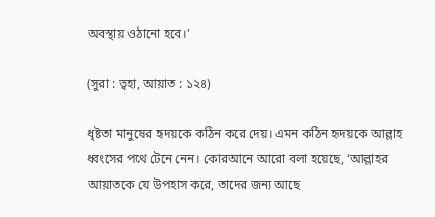অবস্থায় ওঠানো হবে।’

(সুরা : ত্বহা, আয়াত : ১২৪)

ধৃষ্টতা মানুষের হৃদয়কে কঠিন করে দেয়। এমন কঠিন হৃদয়কে আল্লাহ ধ্বংসের পথে টেনে নেন। কোরআনে আরো বলা হয়েছে, ‘আল্লাহর আয়াতকে যে উপহাস করে, তাদের জন্য আছে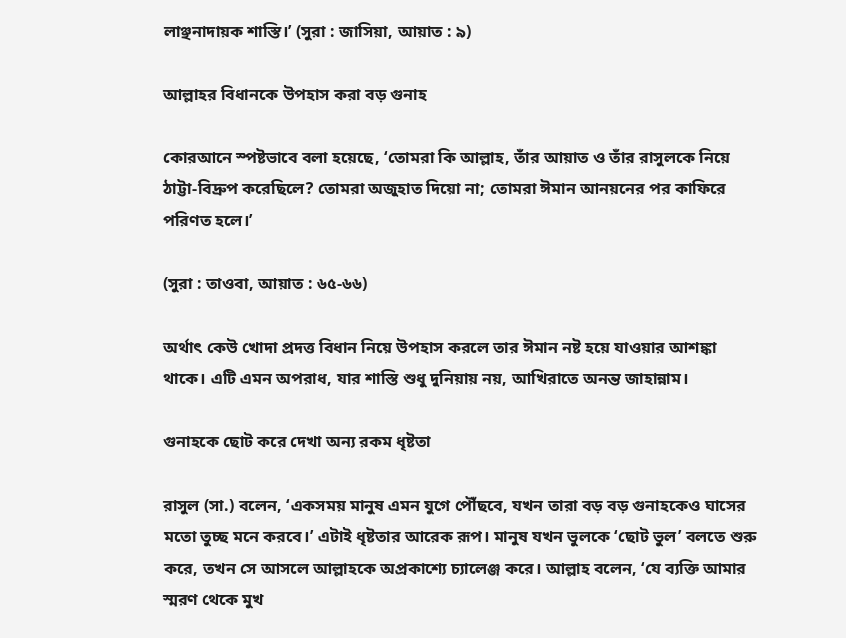লাঞ্ছনাদায়ক শাস্তি।’ (সুরা : জাসিয়া, আয়াত : ৯)

আল্লাহর বিধানকে উপহাস করা বড় গুনাহ

কোরআনে স্পষ্টভাবে বলা হয়েছে, ‘তোমরা কি আল্লাহ, তাঁর আয়াত ও তাঁর রাসুলকে নিয়ে ঠাট্টা-বিদ্রুপ করেছিলে? তোমরা অজুহাত দিয়ো না; তোমরা ঈমান আনয়নের পর কাফিরে পরিণত হলে।’

(সুরা : তাওবা, আয়াত : ৬৫-৬৬)

অর্থাৎ কেউ খোদা প্রদত্ত বিধান নিয়ে উপহাস করলে তার ঈমান নষ্ট হয়ে যাওয়ার আশঙ্কা থাকে। এটি এমন অপরাধ, যার শাস্তি শুধু দুনিয়ায় নয়, আখিরাতে অনন্ত জাহান্নাম।

গুনাহকে ছোট করে দেখা অন্য রকম ধৃষ্টতা

রাসুল (সা.) বলেন, ‘একসময় মানুষ এমন যুগে পৌঁছবে, যখন তারা বড় বড় গুনাহকেও ঘাসের মতো তুচ্ছ মনে করবে।’ এটাই ধৃষ্টতার আরেক রূপ। মানুষ যখন ভুলকে ‘ছোট ভুল’ বলতে শুরু করে, তখন সে আসলে আল্লাহকে অপ্রকাশ্যে চ্যালেঞ্জ করে। আল্লাহ বলেন, ‘যে ব্যক্তি আমার স্মরণ থেকে মুখ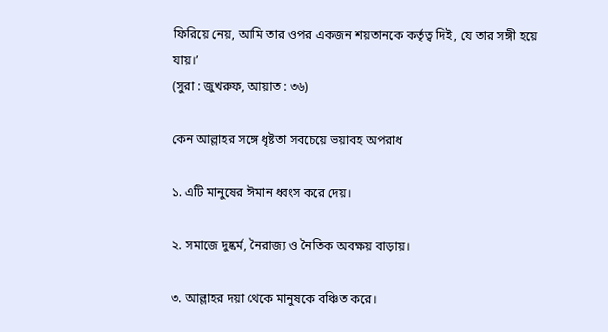ফিরিয়ে নেয়, আমি তার ওপর একজন শয়তানকে কর্তৃত্ব দিই, যে তার সঙ্গী হয়ে যায়।’
(সুরা : জুখরুফ, আয়াত : ৩৬)

কেন আল্লাহর সঙ্গে ধৃষ্টতা সবচেয়ে ভয়াবহ অপরাধ

১. এটি মানুষের ঈমান ধ্বংস করে দেয়।

২. সমাজে দুষ্কর্ম, নৈরাজ্য ও নৈতিক অবক্ষয় বাড়ায়।

৩. আল্লাহর দয়া থেকে মানুষকে বঞ্চিত করে।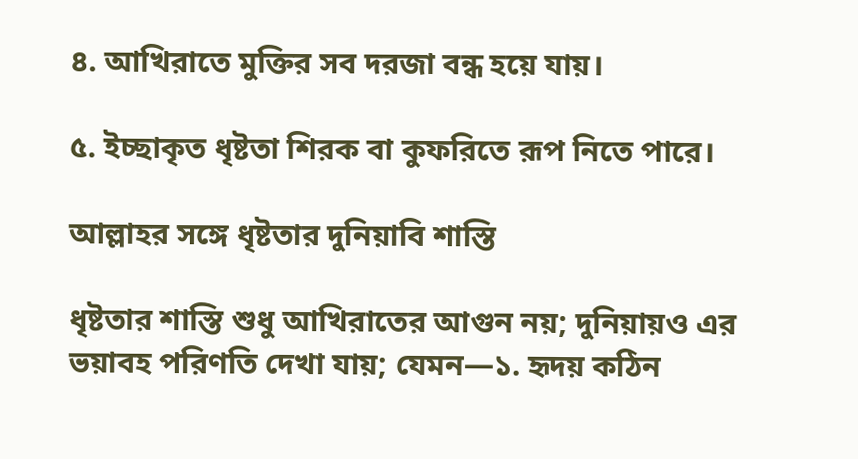৪. আখিরাতে মুক্তির সব দরজা বন্ধ হয়ে যায়।

৫. ইচ্ছাকৃত ধৃষ্টতা শিরক বা কুফরিতে রূপ নিতে পারে।

আল্লাহর সঙ্গে ধৃষ্টতার দুনিয়াবি শাস্তি

ধৃষ্টতার শাস্তি শুধু আখিরাতের আগুন নয়; দুনিয়ায়ও এর ভয়াবহ পরিণতি দেখা যায়; যেমন—১. হৃদয় কঠিন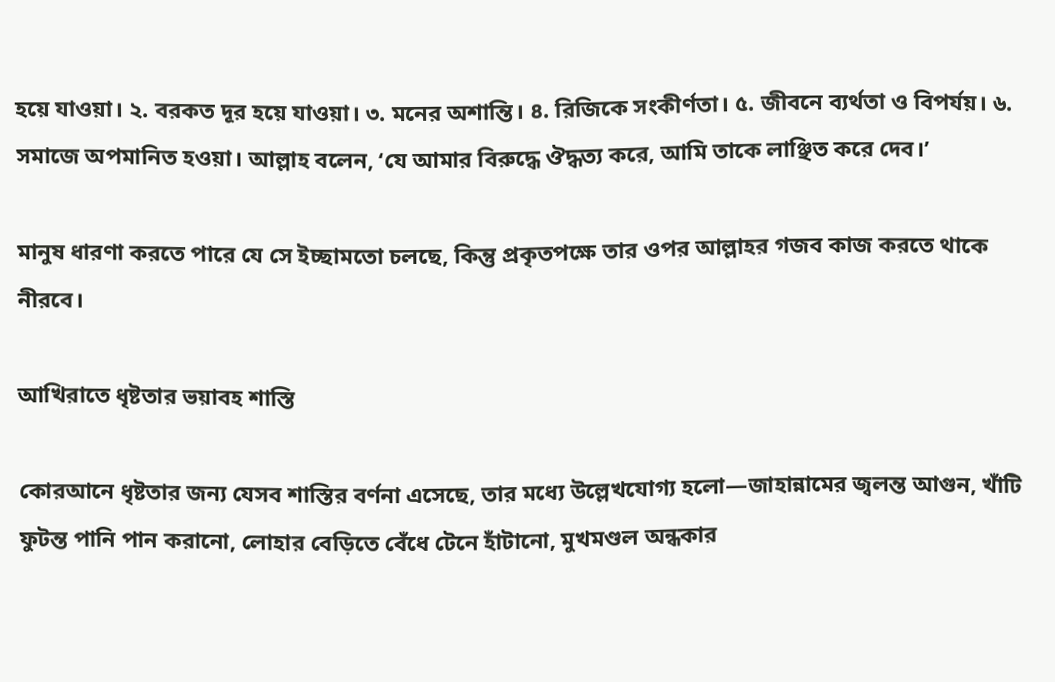হয়ে যাওয়া। ২. বরকত দূর হয়ে যাওয়া। ৩. মনের অশান্তি। ৪. রিজিকে সংকীর্ণতা। ৫. জীবনে ব্যর্থতা ও বিপর্যয়। ৬. সমাজে অপমানিত হওয়া। আল্লাহ বলেন, ‘যে আমার বিরুদ্ধে ঔদ্ধত্য করে, আমি তাকে লাঞ্ছিত করে দেব।’

মানুষ ধারণা করতে পারে যে সে ইচ্ছামতো চলছে, কিন্তু প্রকৃতপক্ষে তার ওপর আল্লাহর গজব কাজ করতে থাকে নীরবে।

আখিরাতে ধৃষ্টতার ভয়াবহ শাস্তি

কোরআনে ধৃষ্টতার জন্য যেসব শাস্তির বর্ণনা এসেছে, তার মধ্যে উল্লেখযোগ্য হলো—জাহান্নামের জ্বলন্ত আগুন, খাঁটি ফুটন্ত পানি পান করানো, লোহার বেড়িতে বেঁধে টেনে হাঁটানো, মুখমণ্ডল অন্ধকার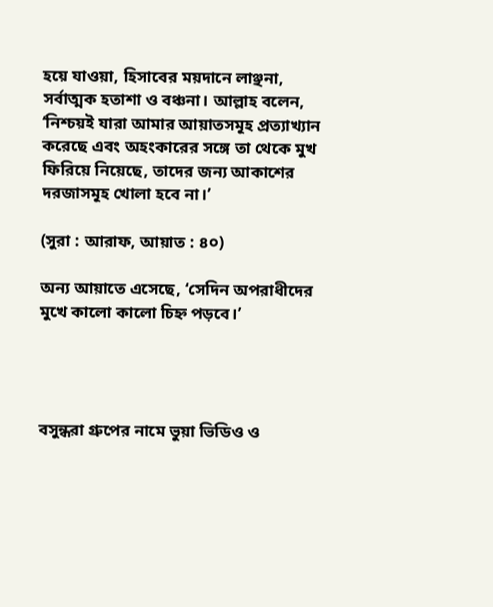হয়ে যাওয়া, হিসাবের ময়দানে লাঞ্ছনা, সর্বাত্মক হতাশা ও বঞ্চনা। আল্লাহ বলেন, ‘নিশ্চয়ই যারা আমার আয়াতসমূহ প্রত্যাখ্যান করেছে এবং অহংকারের সঙ্গে তা থেকে মুখ ফিরিয়ে নিয়েছে, তাদের জন্য আকাশের দরজাসমূহ খোলা হবে না।’

(সুরা : আরাফ, আয়াত : ৪০)

অন্য আয়াতে এসেছে, ‘সেদিন অপরাধীদের মুখে কালো কালো চিহ্ন পড়বে।’




বসুন্ধরা গ্রুপের নামে ভুয়া ভিডিও ও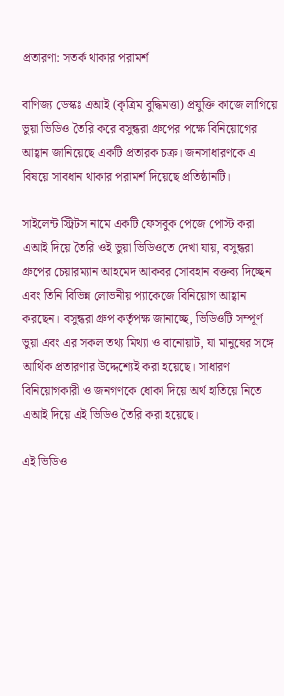প্রতারণা: সতর্ক থাকার পরামর্শ

বাণিজ্য ডেস্কঃ এআই (কৃত্রিম বুদ্ধিমত্তা) প্রযুক্তি কাজে লাগিয়ে ভুয়া ভিডিও তৈরি করে বসুন্ধরা গ্রুপের পক্ষে বিনিয়োগের আহ্বান জানিয়েছে একটি প্রতারক চক্র। জনসাধারণকে এ বিষয়ে সাবধান থাকার পরামর্শ দিয়েছে প্রতিষ্ঠানটি।

সাইলেন্ট স্ট্রিটস নামে একটি ফেসবুক পেজে পোস্ট করা এআই দিয়ে তৈরি ওই ভুয়া ভিডিওতে দেখা যায়, বসুন্ধরা গ্রুপের চেয়ারম্যান আহমেদ আকবর সোবহান বক্তব্য দিচ্ছেন এবং তিনি বিভিন্ন লোভনীয় প্যাকেজে বিনিয়োগ আহ্বান করছেন। বসুন্ধরা গ্রুপ কর্তৃপক্ষ জানাচ্ছে, ভিডিওটি সম্পূর্ণ ভুয়া এবং এর সকল তথ্য মিথ্যা ও বানোয়াট, যা মানুষের সঙ্গে আর্থিক প্রতারণার উদ্দেশ্যেই করা হয়েছে। সাধারণ বিনিয়োগকারী ও জনগণকে ধোকা দিয়ে অর্থ হাতিয়ে নিতে এআই দিয়ে এই ভিডিও তৈরি করা হয়েছে।

এই ভিডিও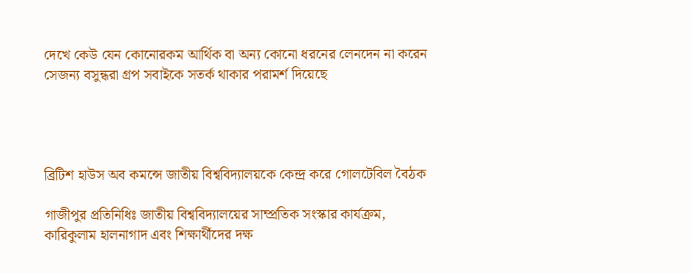দেখে কেউ যেন কোনোরকম আর্থিক বা অন্য কোনো ধরনের লেনদেন না করেন সেজন্য বসুন্ধরা গ্রপ সবাইকে সতর্ক থাকার পরামর্শ দিয়েছে




ব্রিটিশ হাউস অব কমন্সে জাতীয় বিশ্ববিদ্যালয়কে কেন্দ্র করে গোলটেবিল বৈঠক

গাজীপুর প্রতিনিধিঃ জাতীয় বিশ্ববিদ্যালয়ের সাম্প্রতিক সংস্কার কার্যক্রম, কারিকুলাম হালনাগাদ এবং শিক্ষার্থীদের দক্ষ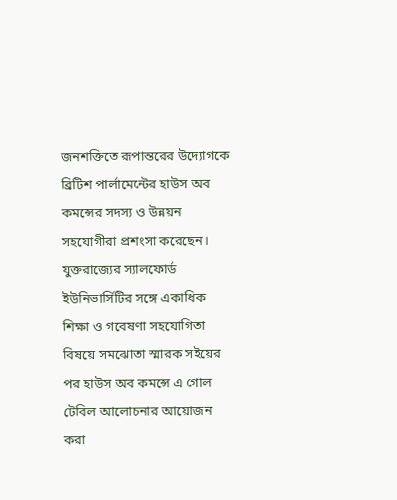জনশক্তিতে রূপান্তরের উদ্যোগকে ব্রিটিশ পার্লামেন্টের হাউস অব কমন্সের সদস্য ও উন্নয়ন সহযোগীরা প্রশংসা করেছেন। যুক্তরাজ্যের স্যালফোর্ড ইউনিভার্সিটির সঙ্গে একাধিক শিক্ষা ও গবেষণা সহযোগিতা বিষয়ে সমঝোতা স্মারক সইয়ের পর হাউস অব কমন্সে এ গোল টেবিল আলোচনার আয়োজন করা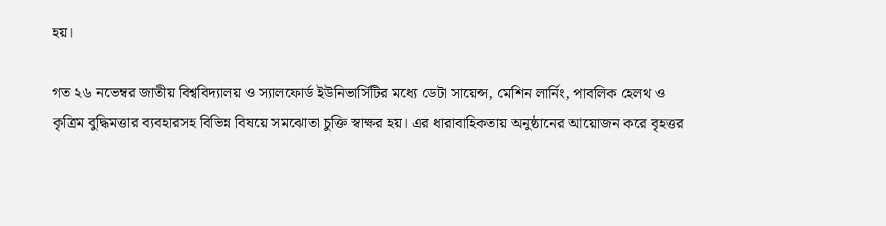হয়।

গত ২৬ নভেম্বর জাতীয় বিশ্ববিদ্যালয় ও স্যালফোর্ড ইউনিভার্সিটির মধ্যে ডেটা সায়েন্স, মেশিন লার্নিং, পাবলিক হেলথ ও কৃত্রিম বুদ্ধিমত্তার ব্যবহারসহ বিভিন্ন বিষয়ে সমঝোতা চুক্তি স্বাক্ষর হয়। এর ধারাবাহিকতায় অনুষ্ঠানের আয়োজন করে বৃহত্তর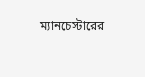ম্যানচেস্টারের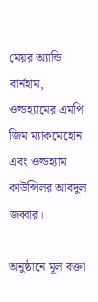মেয়র অ্যান্ডি বার্নহাম, ওল্ডহ্যামের এমপি জিম ম্যাকমেহোন এবং ওল্ডহ্যাম কাউন্সিলর আবদুল জব্বার।

অনুষ্ঠানে মূল বক্তা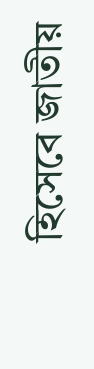হিসেবে জাতীয়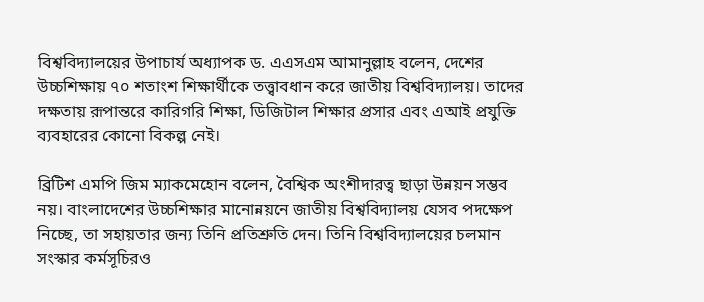বিশ্ববিদ্যালয়ের উপাচার্য অধ্যাপক ড. এএসএম আমানুল্লাহ বলেন, দেশের উচ্চশিক্ষায় ৭০ শতাংশ শিক্ষার্থীকে তত্ত্বাবধান করে জাতীয় বিশ্ববিদ্যালয়। তাদের দক্ষতায় রূপান্তরে কারিগরি শিক্ষা, ডিজিটাল শিক্ষার প্রসার এবং এআই প্রযুক্তি ব্যবহারের কোনো বিকল্প নেই।

ব্রিটিশ এমপি জিম ম্যাকমেহোন বলেন, বৈশ্বিক অংশীদারত্ব ছাড়া উন্নয়ন সম্ভব নয়। বাংলাদেশের উচ্চশিক্ষার মানোন্নয়নে জাতীয় বিশ্ববিদ্যালয় যেসব পদক্ষেপ নিচ্ছে, তা সহায়তার জন্য তিনি প্রতিশ্রুতি দেন। তিনি বিশ্ববিদ্যালয়ের চলমান সংস্কার কর্মসূচিরও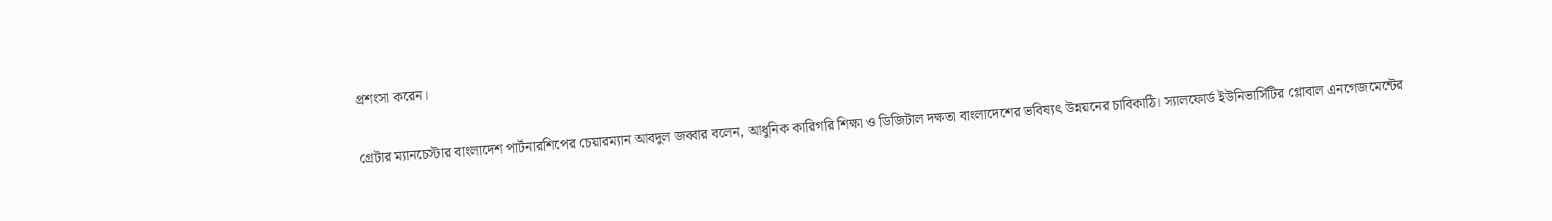প্রশংসা করেন।

গ্রেটার ম্যানচেস্টার বাংলাদেশ পার্টনারশিপের চেয়ারম্যান আবদুল জব্বার বলেন, আধুনিক কারিগরি শিক্ষা ও ডিজিটাল দক্ষতা বাংলাদেশের ভবিষ্যৎ উন্নয়নের চাবিকাঠি। স্যালফোর্ড ইউনিভার্সিটির গ্লোবাল এনগেজমেন্টের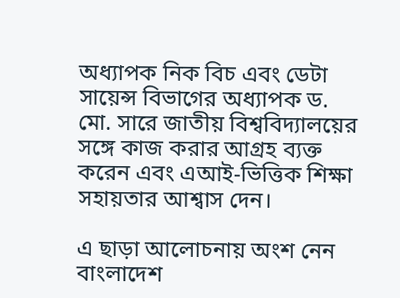অধ্যাপক নিক বিচ এবং ডেটা সায়েন্স বিভাগের অধ্যাপক ড. মো. সারে জাতীয় বিশ্ববিদ্যালয়ের সঙ্গে কাজ করার আগ্রহ ব্যক্ত করেন এবং এআই-ভিত্তিক শিক্ষা সহায়তার আশ্বাস দেন।

এ ছাড়া আলোচনায় অংশ নেন বাংলাদেশ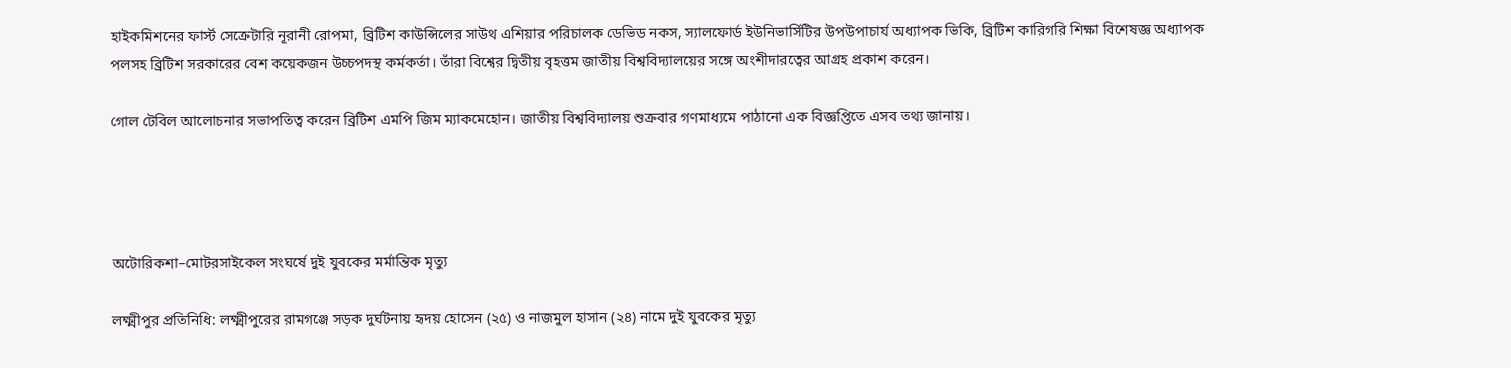হাইকমিশনের ফার্স্ট সেক্রেটারি নূরানী রোপমা, ব্রিটিশ কাউন্সিলের সাউথ এশিয়ার পরিচালক ডেভিড নকস, স্যালফোর্ড ইউনিভার্সিটির উপউপাচার্য অধ্যাপক ভিকি, ব্রিটিশ কারিগরি শিক্ষা বিশেষজ্ঞ অধ্যাপক পলসহ ব্রিটিশ সরকারের বেশ কয়েকজন উচ্চপদস্থ কর্মকর্তা। তাঁরা বিশ্বের দ্বিতীয় বৃহত্তম জাতীয় বিশ্ববিদ্যালয়ের সঙ্গে অংশীদারত্বের আগ্রহ প্রকাশ করেন।

গোল টেবিল আলোচনার সভাপতিত্ব করেন ব্রিটিশ এমপি জিম ম্যাকমেহোন। জাতীয় বিশ্ববিদ্যালয় শুক্রবার গণমাধ্যমে পাঠানো এক বিজ্ঞপ্তিতে এসব তথ্য জানায়।




অটোরিকশা–মোটরসাইকেল সংঘর্ষে দুই যুবকের মর্মান্তিক মৃত্যু

লক্ষ্মীপুর প্রতিনিধি: লক্ষ্মীপুরের রামগঞ্জে সড়ক দুর্ঘটনায় হৃদয় হোসেন (২৫) ও নাজমুল হাসান (২৪) নামে দুই যুবকের মৃত্যু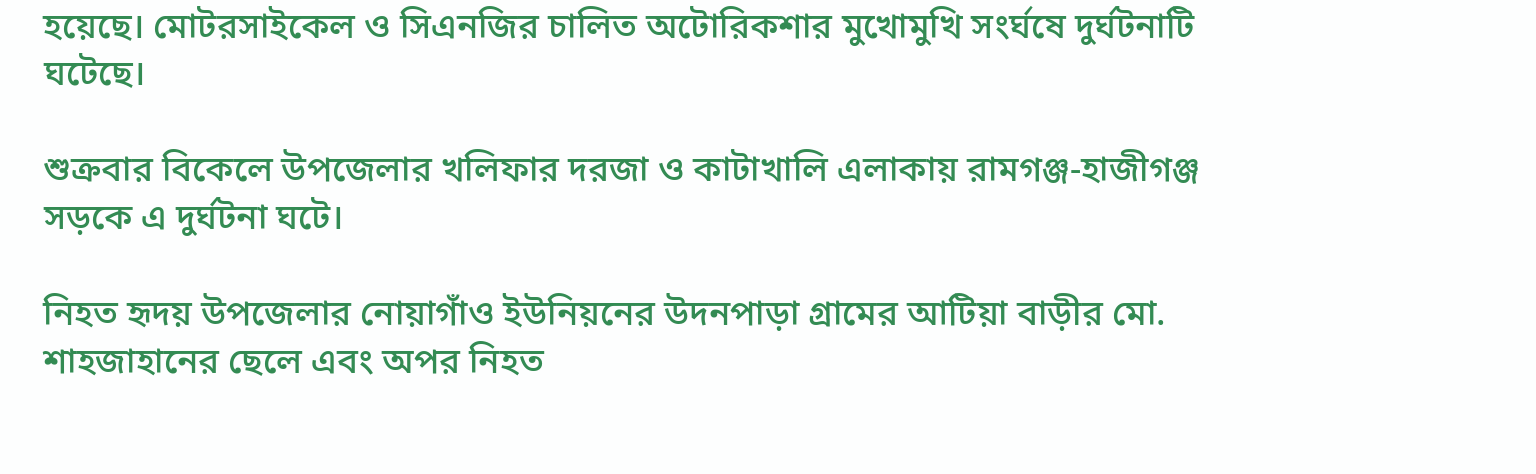হয়েছে। মোটরসাইকেল ও সিএনজির চালিত অটোরিকশার মুখোমুখি সংর্ঘষে দুর্ঘটনাটি ঘটেছে।

শুক্রবার বিকেলে উপজেলার খলিফার দরজা ও কাটাখালি এলাকায় রামগঞ্জ-হাজীগঞ্জ সড়কে এ দুর্ঘটনা ঘটে।

নিহত হৃদয় উপজেলার নোয়াগাঁও ইউনিয়নের উদনপাড়া গ্রামের আটিয়া বাড়ীর মো. শাহজাহানের ছেলে এবং অপর নিহত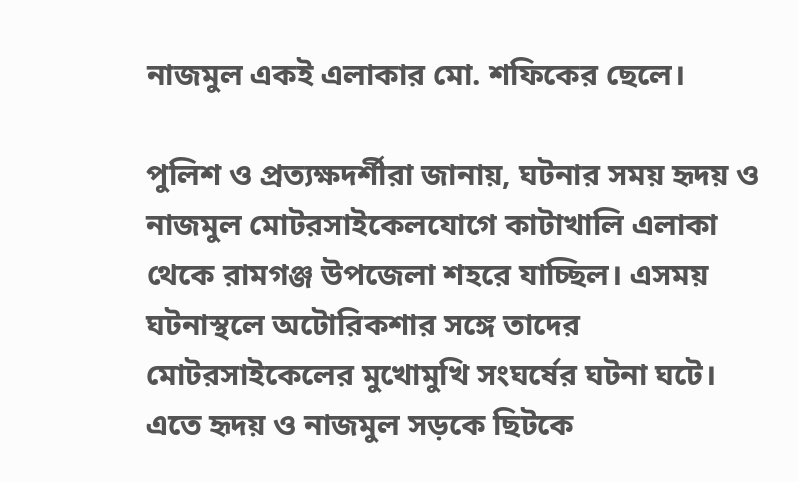নাজমুল একই এলাকার মো. শফিকের ছেলে।

পুলিশ ও প্রত্যক্ষদর্শীরা জানায়, ঘটনার সময় হৃদয় ও নাজমুল মোটরসাইকেলযোগে কাটাখালি এলাকা থেকে রামগঞ্জ উপজেলা শহরে যাচ্ছিল। এসময় ঘটনাস্থলে অটোরিকশার সঙ্গে তাদের মোটরসাইকেলের মুখোমুখি সংঘর্ষের ঘটনা ঘটে। এতে হৃদয় ও নাজমুল সড়কে ছিটকে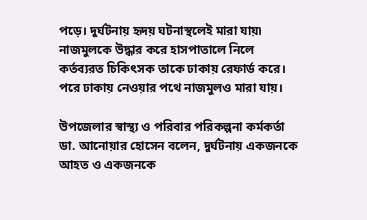পড়ে। দুর্ঘটনায় হৃদয় ঘটনাস্থলেই মারা যায়৷ নাজমুলকে উদ্ধার করে হাসপাতালে নিলে কর্তব্যরত চিকিৎসক তাকে ঢাকায় রেফার্ড করে। পরে ঢাকায় নেওয়ার পথে নাজমুলও মারা যায়।

উপজেলার স্বাস্থ্য ও পরিবার পরিকল্পনা কর্মকর্তা ডা. আনোয়ার হোসেন বলেন, দুর্ঘটনায় একজনকে আহত ও একজনকে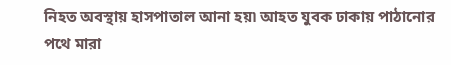নিহত অবস্থায় হাসপাতাল আনা হয়৷ আহত যুবক ঢাকায় পাঠানোর পথে মারা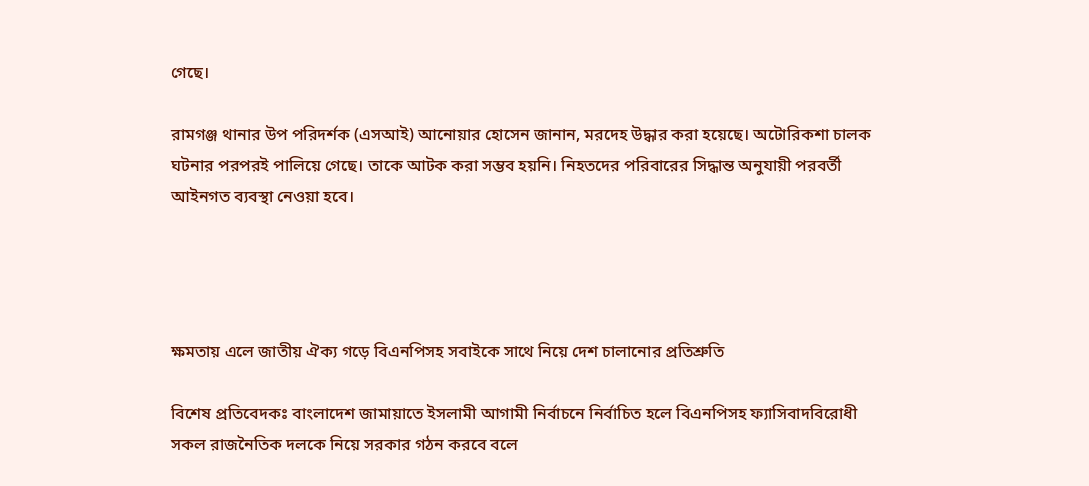গেছে।

রামগঞ্জ থানার উপ পরিদর্শক (এসআই) আনোয়ার হোসেন জানান, মরদেহ উদ্ধার করা হয়েছে। অটোরিকশা চালক ঘটনার পরপরই পালিয়ে গেছে। তাকে আটক করা সম্ভব হয়নি। নিহতদের পরিবারের সিদ্ধান্ত অনুযায়ী পরবর্তী আইনগত ব্যবস্থা নেওয়া হবে।




ক্ষমতায় এলে জাতীয় ঐক্য গড়ে বিএনপিসহ সবাইকে সাথে নিয়ে দেশ চালানোর প্রতিশ্রুতি

বিশেষ প্রতিবেদকঃ বাংলাদেশ জামায়াতে ইসলামী আগামী নির্বাচনে নির্বাচিত হলে বিএনপিসহ ফ্যাসিবাদবিরোধী সকল রাজনৈতিক দলকে নিয়ে সরকার গঠন করবে বলে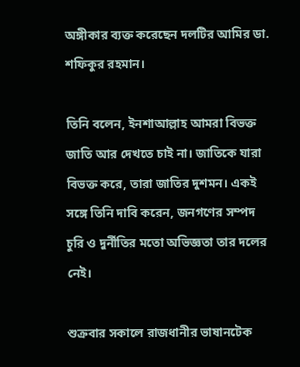অঙ্গীকার ব্যক্ত করেছেন দলটির আমির ডা. শফিকুর রহমান।

তিনি বলেন, ইনশাআল্লাহ আমরা বিভক্ত জাতি আর দেখতে চাই না। জাতিকে যারা বিভক্ত করে, তারা জাতির দুশমন। একই সঙ্গে তিনি দাবি করেন, জনগণের সম্পদ চুরি ও দুর্নীতির মতো অভিজ্ঞতা তার দলের নেই।

শুক্রবার সকালে রাজধানীর ভাষানটেক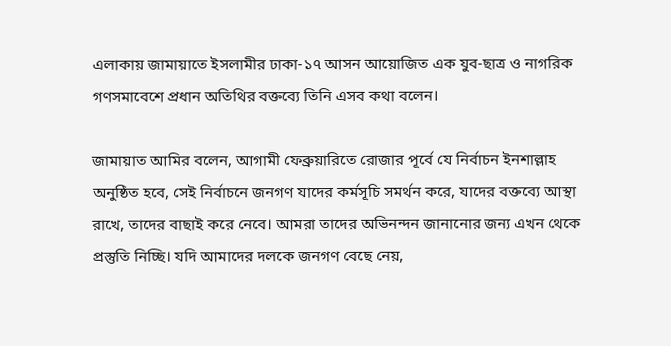এলাকায় জামায়াতে ইসলামীর ঢাকা-১৭ আসন আয়োজিত এক যুব-ছাত্র ও নাগরিক গণসমাবেশে প্রধান অতিথির বক্তব্যে তিনি এসব কথা বলেন।

জামায়াত আমির বলেন, আগামী ফেব্রুয়ারিতে রোজার পূর্বে যে নির্বাচন ইনশাল্লাহ অনুষ্ঠিত হবে, সেই নির্বাচনে জনগণ যাদের কর্মসূচি সমর্থন করে, যাদের বক্তব্যে আস্থা রাখে, তাদের বাছাই করে নেবে। আমরা তাদের অভিনন্দন জানানোর জন্য এখন থেকে প্রস্তুতি নিচ্ছি। যদি আমাদের দলকে জনগণ বেছে নেয়,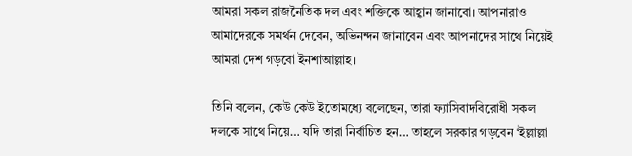আমরা সকল রাজনৈতিক দল এবং শক্তিকে আহ্বান জানাবো। আপনারাও আমাদেরকে সমর্থন দেবেন, অভিনন্দন জানাবেন এবং আপনাদের সাথে নিয়েই আমরা দেশ গড়বো ইনশাআল্লাহ।

তিনি বলেন, কেউ কেউ ইতোমধ্যে বলেছেন, তারা ফ্যাসিবাদবিরোধী সকল দলকে সাথে নিয়ে… যদি তারা নির্বাচিত হন… তাহলে সরকার গড়বেন ‘ইল্লাল্লা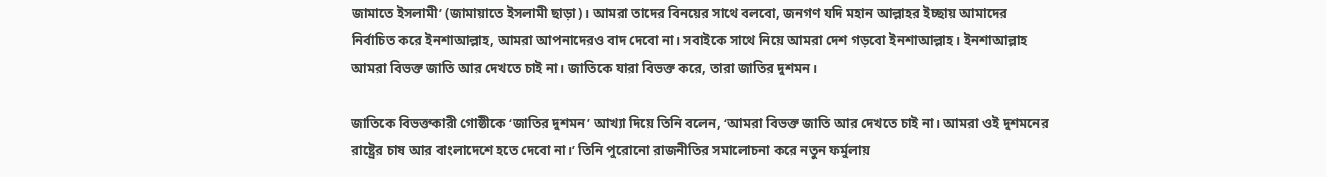জামাতে ইসলামী’ (জামায়াতে ইসলামী ছাড়া)। আমরা তাদের বিনয়ের সাথে বলবো, জনগণ যদি মহান আল্লাহর ইচ্ছায় আমাদের নির্বাচিত করে ইনশাআল্লাহ, আমরা আপনাদেরও বাদ দেবো না। সবাইকে সাথে নিয়ে আমরা দেশ গড়বো ইনশাআল্লাহ। ইনশাআল্লাহ আমরা বিভক্ত জাতি আর দেখতে চাই না। জাতিকে যারা বিভক্ত করে, তারা জাতির দুশমন।

জাতিকে বিভক্তকারী গোষ্ঠীকে ‘জাতির দুশমন’ আখ্যা দিয়ে তিনি বলেন, ‘আমরা বিভক্ত জাতি আর দেখতে চাই না। আমরা ওই দুশমনের রাষ্ট্রের চাষ আর বাংলাদেশে হতে দেবো না।’ তিনি পুরোনো রাজনীতির সমালোচনা করে নতুন ফর্মুলায়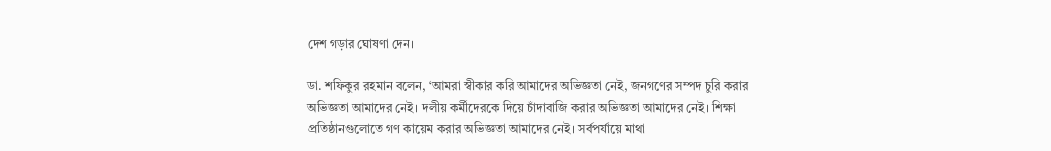দেশ গড়ার ঘোষণা দেন।

ডা. শফিকুর রহমান বলেন, ‘আমরা স্বীকার করি আমাদের অভিজ্ঞতা নেই, জনগণের সম্পদ চুরি করার অভিজ্ঞতা আমাদের নেই। দলীয় কর্মীদেরকে দিয়ে চাঁদাবাজি করার অভিজ্ঞতা আমাদের নেই। শিক্ষা প্রতিষ্ঠানগুলোতে গণ কায়েম করার অভিজ্ঞতা আমাদের নেই। সর্বপর্যায়ে মাথা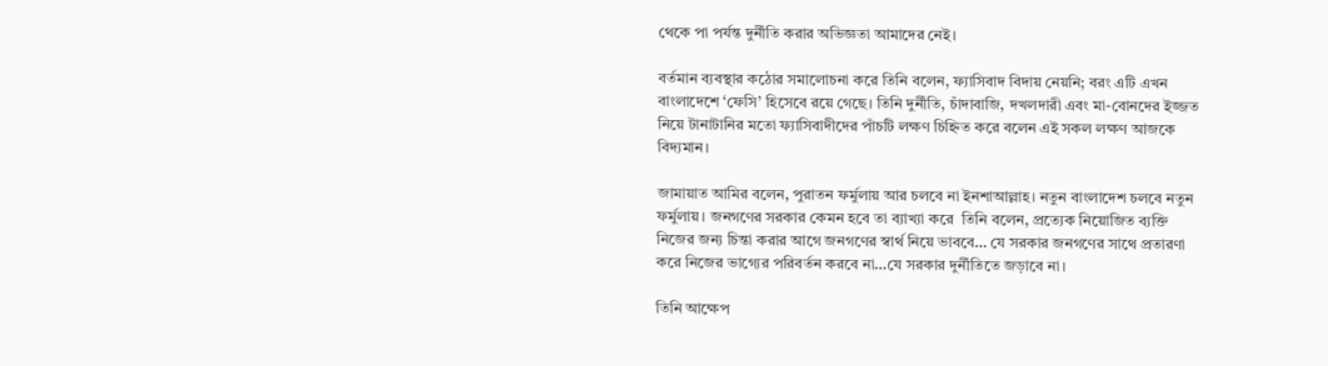থেকে পা পর্যন্ত দুর্নীতি করার অভিজ্ঞতা আমাদের নেই।

বর্তমান ব্যবস্থার কঠোর সমালোচনা করে তিনি বলেন, ফ্যাসিবাদ বিদায় নেয়নি; বরং এটি এখন বাংলাদেশে ‘ফেসি’ হিসেবে রয়ে গেছে। তিনি দুর্নীতি, চাঁদাবাজি, দখলদারী এবং মা-বোনদের ইজ্জত নিয়ে টানাটানির মতো ফ্যাসিবাদীদের পাঁচটি লক্ষণ চিহ্নিত করে বলেন এই সকল লক্ষণ আজকে বিদ্যমান।

জামায়াত আমির বলেন, পুরাতন ফর্মুলায় আর চলবে না ইনশাআল্লাহ। নতুন বাংলাদেশ চলবে নতুন ফর্মুলায়। জনগণের সরকার কেমন হবে তা ব্যাখ্যা করে  তিনি বলেন, প্রত্যেক নিয়োজিত ব্যক্তি নিজের জন্য চিন্তা করার আগে জনগণের স্বার্থ নিয়ে ভাববে… যে সরকার জনগণের সাথে প্রতারণা করে নিজের ভাগ্যের পরিবর্তন করবে না…যে সরকার দুর্নীতিতে জড়াবে না।

তিনি আক্ষেপ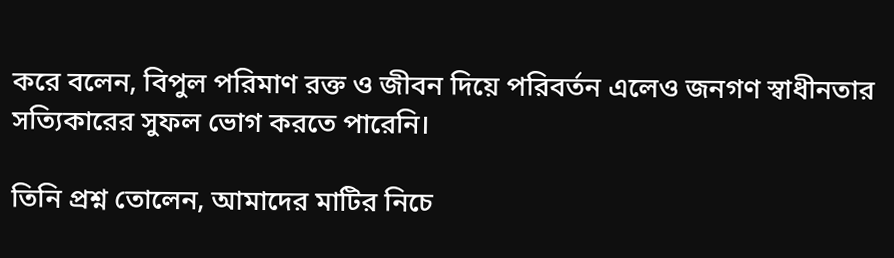করে বলেন, বিপুল পরিমাণ রক্ত ও জীবন দিয়ে পরিবর্তন এলেও জনগণ স্বাধীনতার সত্যিকারের সুফল ভোগ করতে পারেনি।

তিনি প্রশ্ন তোলেন, আমাদের মাটির নিচে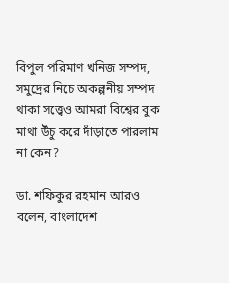বিপুল পরিমাণ খনিজ সম্পদ, সমুদ্রের নিচে অকল্পনীয় সম্পদ থাকা সত্ত্বেও আমরা বিশ্বের বুক মাথা উঁচু করে দাঁড়াতে পারলাম না কেন?

ডা. শফিকুর রহমান আরও বলেন, বাংলাদেশ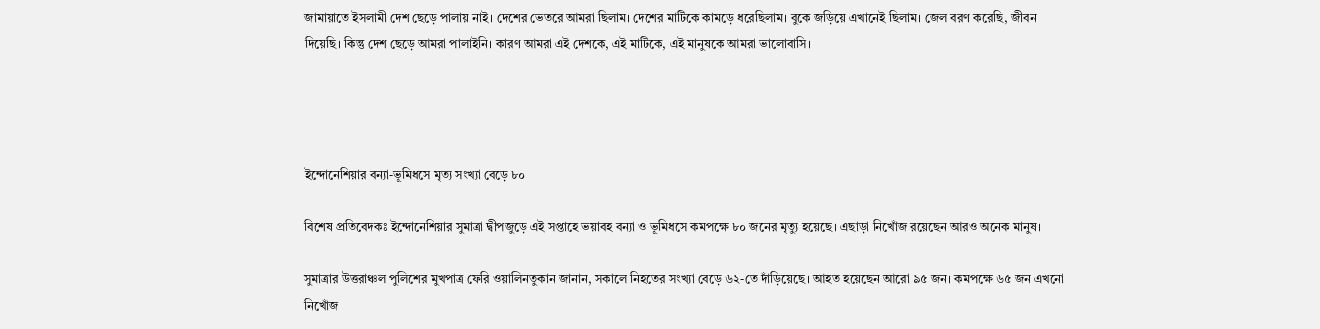জামায়াতে ইসলামী দেশ ছেড়ে পালায় নাই। দেশের ভেতরে আমরা ছিলাম। দেশের মাটিকে কামড়ে ধরেছিলাম। বুকে জড়িয়ে এখানেই ছিলাম। জেল বরণ করেছি, জীবন দিয়েছি। কিন্তু দেশ ছেড়ে আমরা পালাইনি। কারণ আমরা এই দেশকে, এই মাটিকে, এই মানুষকে আমরা ভালোবাসি।




ইন্দোনেশিয়ার বন্যা-ভূমিধসে মৃত্য সংখ্যা বেড়ে ৮০

বিশেষ প্রতিবেদকঃ ইন্দোনেশিয়ার সুমাত্রা দ্বীপজুড়ে এই সপ্তাহে ভয়াবহ বন্যা ও ভূমিধসে কমপক্ষে ৮০ জনের মৃত্যু হয়েছে। এছাড়া নিখোঁজ রয়েছেন আরও অনেক মানুষ।

সুমাত্রার উত্তরাঞ্চল পুলিশের মুখপাত্র ফেরি ওয়ালিনতুকান জানান, সকালে নিহতের সংখ্যা বেড়ে ৬২-তে দাঁড়িয়েছে। আহত হয়েছেন আরো ৯৫ জন। কমপক্ষে ৬৫ জন এখনো নিখোঁজ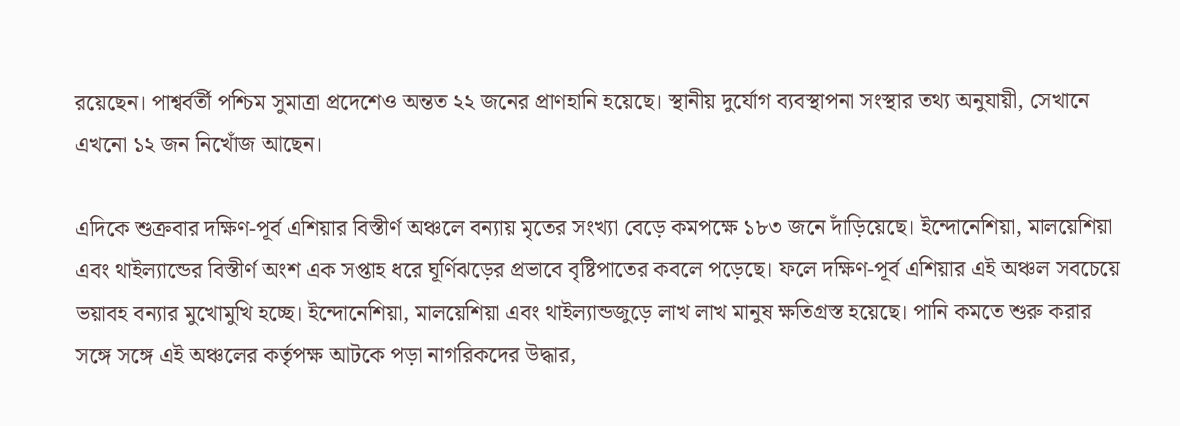রয়েছেন। পাশ্বর্বর্তী পশ্চিম সুমাত্রা প্রদেশেও অন্তত ২২ জনের প্রাণহানি হয়েছে। স্থানীয় দুর্যোগ ব্যবস্থাপনা সংস্থার তথ্য অনুযায়ী, সেখানে এখনো ১২ জন নিখোঁজ আছেন।

এদিকে শুক্রবার দক্ষিণ-পূর্ব এশিয়ার বিস্তীর্ণ অঞ্চলে বন্যায় মৃতের সংখ্যা বেড়ে কমপক্ষে ১৮৩ জনে দাঁড়িয়েছে। ইন্দোনেশিয়া, মালয়েশিয়া এবং থাইল্যান্ডের বিস্তীর্ণ অংশ এক সপ্তাহ ধরে ঘূর্ণিঝড়ের প্রভাবে বৃষ্টিপাতের কবলে পড়েছে। ফলে দক্ষিণ-পূর্ব এশিয়ার এই অঞ্চল সবচেয়ে ভয়াবহ বন্যার মুখোমুখি হচ্ছে। ইন্দোনেশিয়া, মালয়েশিয়া এবং থাইল্যান্ডজুড়ে লাখ লাখ মানুষ ক্ষতিগ্রস্ত হয়েছে। পানি কমতে শুরু করার সঙ্গে সঙ্গে এই অঞ্চলের কর্তৃপক্ষ আটকে পড়া নাগরিকদের উদ্ধার,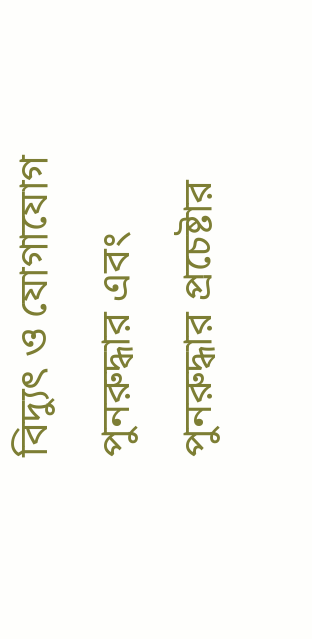বিদ্যুৎ ও যোগাযোগ পুনরুদ্ধার এবং পুনরুদ্ধার প্রচেষ্টার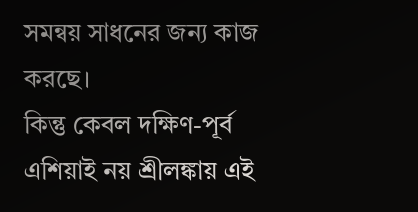সমন্বয় সাধনের জন্য কাজ করছে।
কিন্তু কেবল দক্ষিণ-পূর্ব এশিয়াই নয় শ্রীলঙ্কায় এই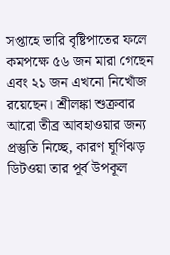সপ্তাহে ভারি বৃষ্টিপাতের ফলে কমপক্ষে ৫৬ জন মারা গেছেন এবং ২১ জন এখনো নিখোঁজ রয়েছেন। শ্রীলঙ্কা শুক্রবার আরো তীব্র আবহাওয়ার জন্য প্রস্তুতি নিচ্ছে, কারণ ঘূর্ণিঝড় ডিটওয়া তার পূর্ব উপকূল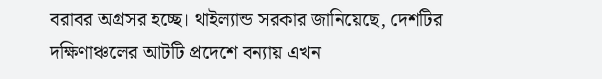বরাবর অগ্রসর হচ্ছে। থাইল্যান্ড সরকার জানিয়েছে, দেশটির দক্ষিণাঞ্চলের আটটি প্রদেশে বন্যায় এখন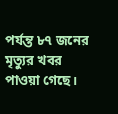পর্যন্ত ৮৭ জনের মৃত্যুর খবর পাওয়া গেছে।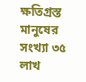ক্ষতিগ্রস্ত মানুষের সংখ্যা ৩৫ লাখ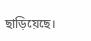ছাড়িয়েছে।